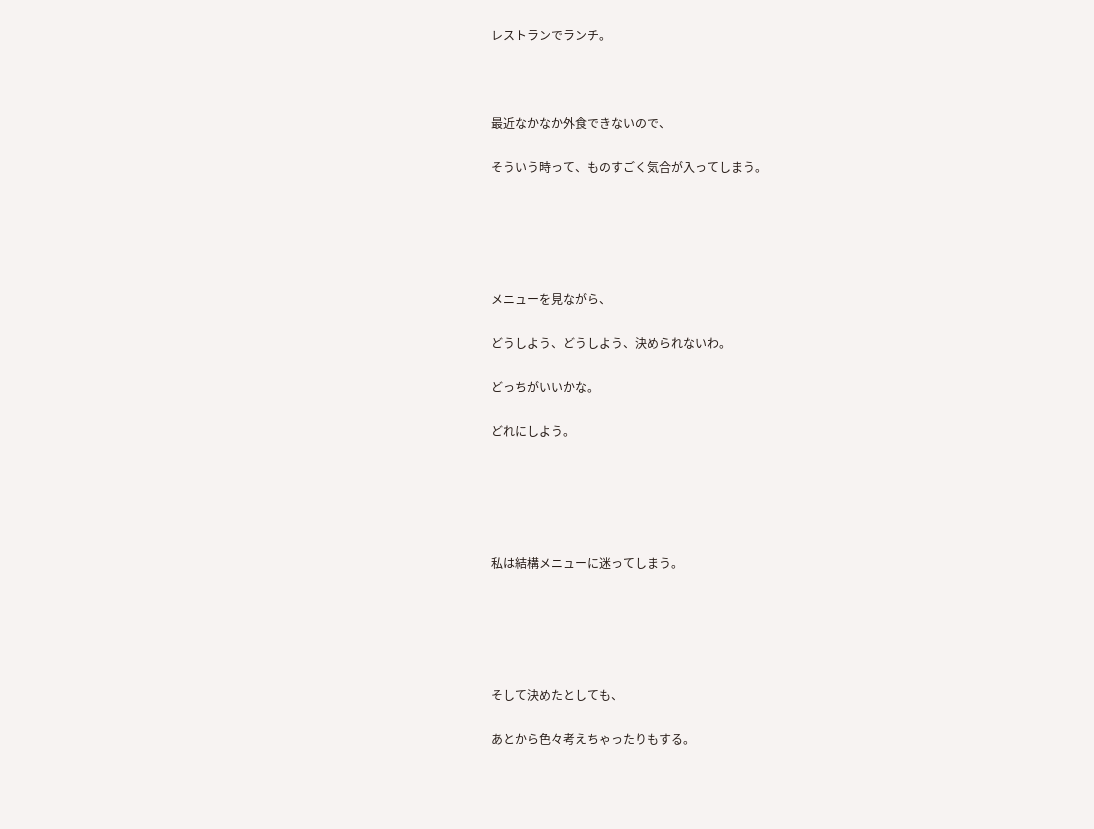レストランでランチ。



最近なかなか外食できないので、

そういう時って、ものすごく気合が入ってしまう。





メニューを見ながら、

どうしよう、どうしよう、決められないわ。

どっちがいいかな。

どれにしよう。





私は結構メニューに迷ってしまう。





そして決めたとしても、

あとから色々考えちゃったりもする。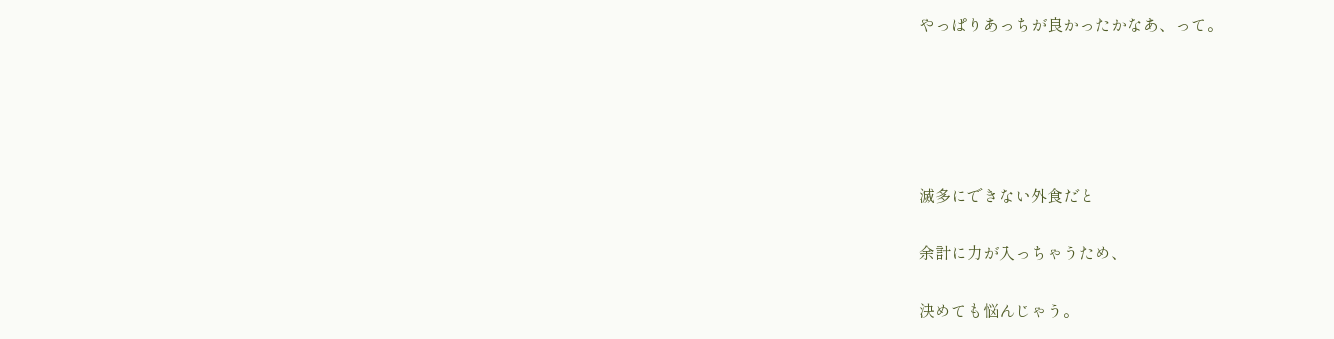やっぱりあっちが良かったかなあ、って。





滅多にできない外食だと

余計に力が入っちゃうため、

決めても悩んじゃう。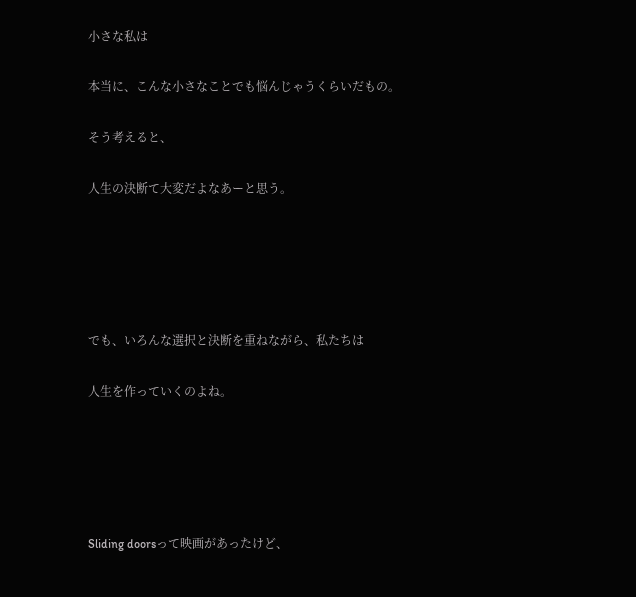小さな私は

本当に、こんな小さなことでも悩んじゃうくらいだもの。

そう考えると、

人生の決断て大変だよなあーと思う。





でも、いろんな選択と決断を重ねながら、私たちは

人生を作っていくのよね。





Sliding doorsって映画があったけど、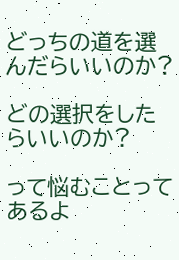どっちの道を選んだらいいのか?

どの選択をしたらいいのか?

って悩むことってあるよ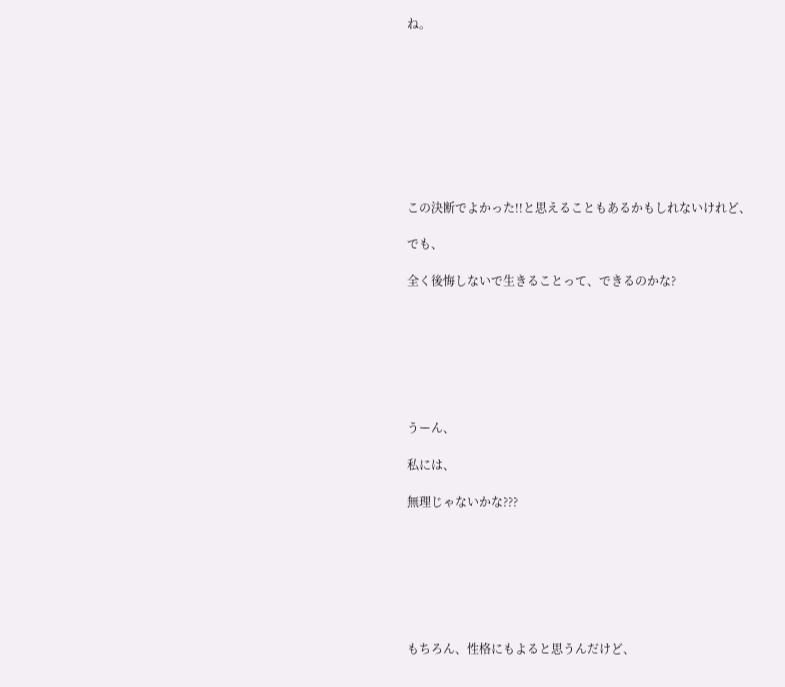ね。









この決断でよかった!!と思えることもあるかもしれないけれど、

でも、

全く後悔しないで生きることって、できるのかな?







うーん、

私には、

無理じゃないかな???







もちろん、性格にもよると思うんだけど、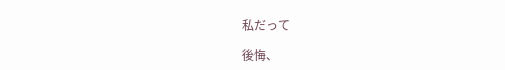私だって

後悔、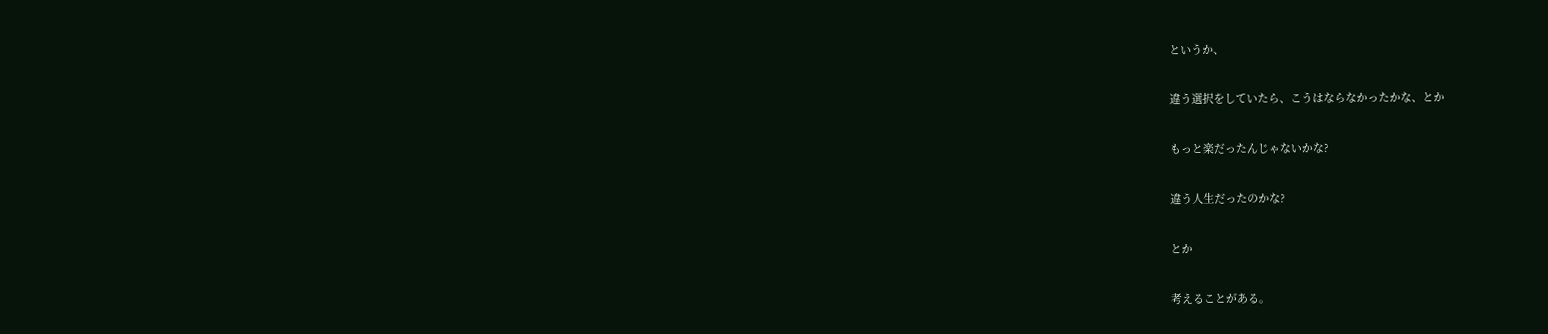というか、

違う選択をしていたら、こうはならなかったかな、とか

もっと楽だったんじゃないかな?

違う人生だったのかな?

とか

考えることがある。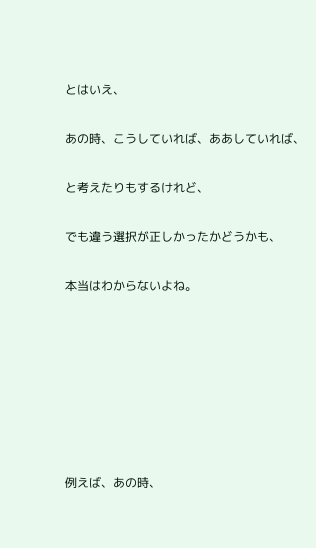とはいえ、

あの時、こうしていれば、ああしていれば、

と考えたりもするけれど、

でも違う選択が正しかったかどうかも、

本当はわからないよね。







例えば、あの時、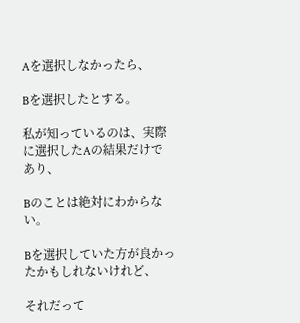Aを選択しなかったら、

Bを選択したとする。

私が知っているのは、実際に選択したAの結果だけであり、

Bのことは絶対にわからない。

Bを選択していた方が良かったかもしれないけれど、

それだって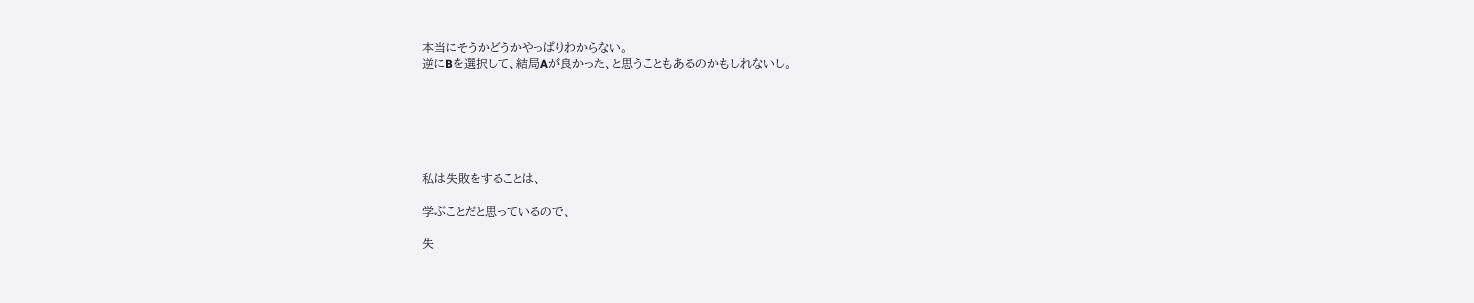本当にそうかどうかやっぱりわからない。
逆にBを選択して、結局Aが良かった、と思うこともあるのかもしれないし。






私は失敗をすることは、

学ぶことだと思っているので、

失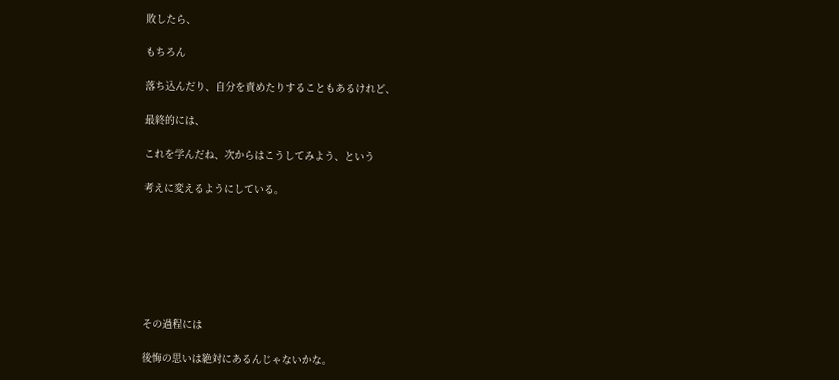敗したら、

もちろん

落ち込んだり、自分を責めたりすることもあるけれど、

最終的には、

これを学んだね、次からはこうしてみよう、という

考えに変えるようにしている。







その過程には

後悔の思いは絶対にあるんじゃないかな。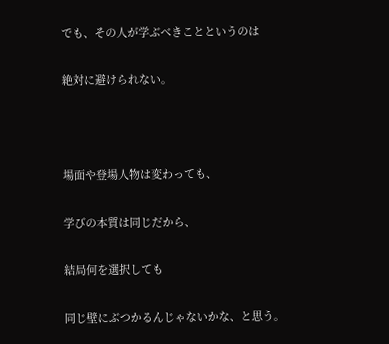でも、その人が学ぶべきことというのは

絶対に避けられない。



場面や登場人物は変わっても、

学びの本質は同じだから、

結局何を選択しても

同じ壁にぶつかるんじゃないかな、と思う。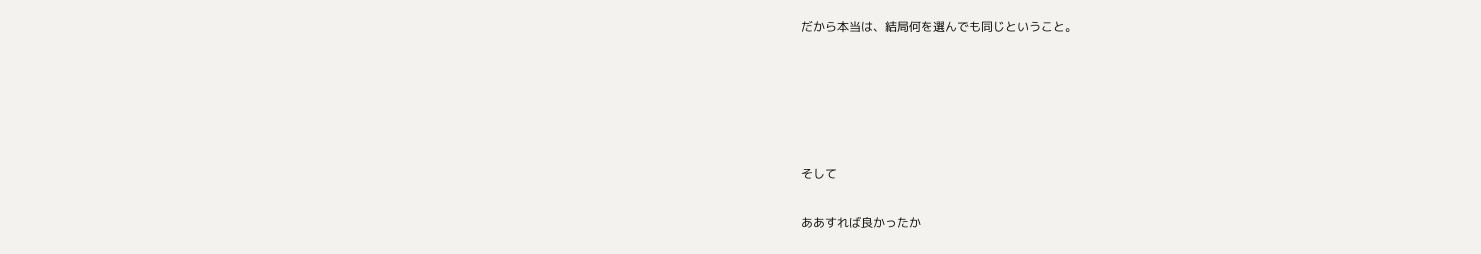だから本当は、結局何を選んでも同じということ。





そして

ああすれば良かったか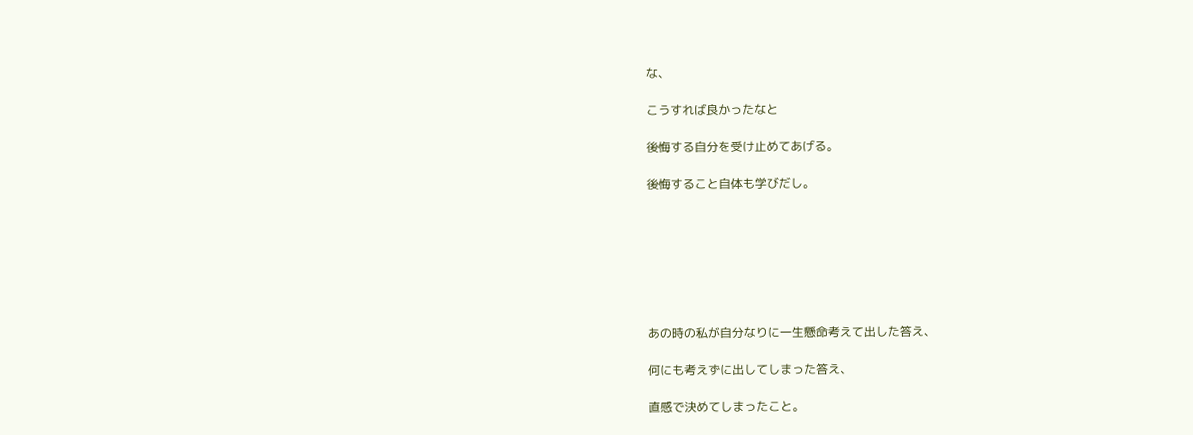な、

こうすれば良かったなと

後悔する自分を受け止めてあげる。

後悔すること自体も学びだし。







あの時の私が自分なりに一生懸命考えて出した答え、

何にも考えずに出してしまった答え、

直感で決めてしまったこと。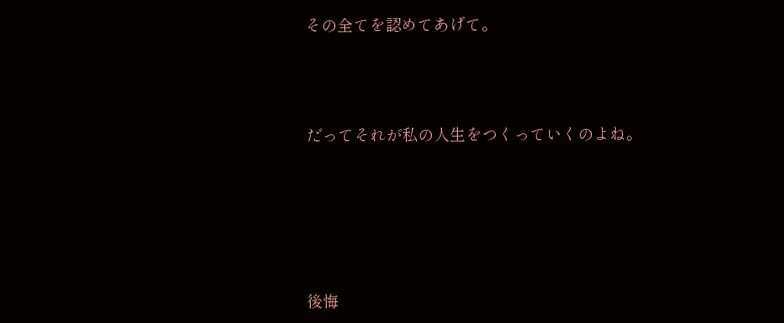その全てを認めてあげて。



だってそれが私の人生をつくっていくのよね。





後悔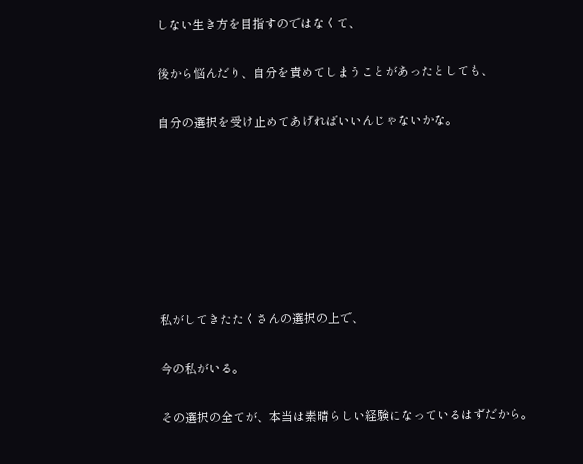しない生き方を目指すのではなくて、

後から悩んだり、自分を責めてしまうことがあったとしても、

自分の選択を受け止めてあげればいいんじゃないかな。







私がしてきたたくさんの選択の上で、

今の私がいる。

その選択の全てが、本当は素晴らしい経験になっているはずだから。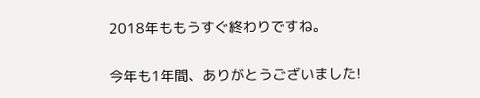2018年ももうすぐ終わりですね。

今年も1年間、ありがとうございました!